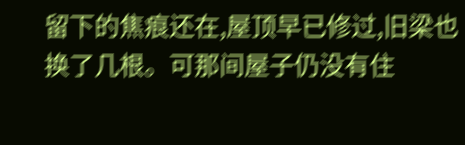留下的焦痕还在,屋顶早已修过,旧梁也换了几根。可那间屋子仍没有住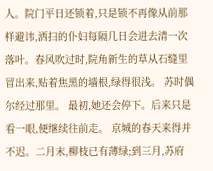人。院门平日还锁着,只是锁不再像从前那样避讳,洒扫的仆妇每隔几日会进去清一次落叶。春风吹过时,院角新生的草从石缝里冒出来,贴着焦黑的墙根,绿得很浅。 苏时偶尔经过那里。 最初,她还会停下。后来只是看一眼,便继续往前走。 京城的春天来得并不迟。二月末,柳枝已有薄绿;到三月,苏府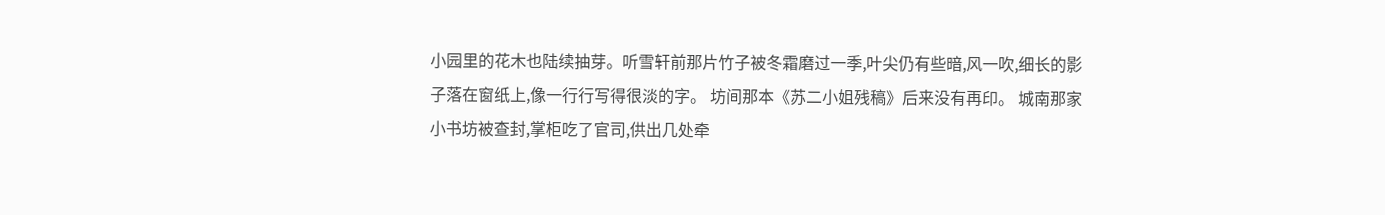小园里的花木也陆续抽芽。听雪轩前那片竹子被冬霜磨过一季,叶尖仍有些暗,风一吹,细长的影子落在窗纸上,像一行行写得很淡的字。 坊间那本《苏二小姐残稿》后来没有再印。 城南那家小书坊被查封,掌柜吃了官司,供出几处牵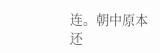连。朝中原本还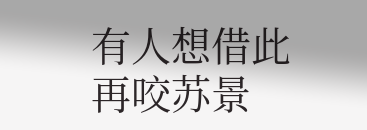有人想借此再咬苏景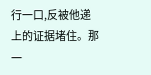行一口,反被他递上的证据堵住。那一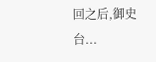回之后,御史台...